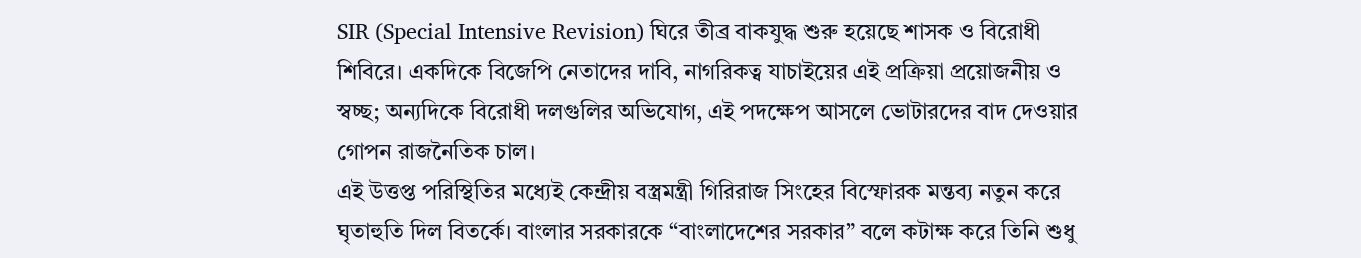SIR (Special Intensive Revision) ঘিরে তীব্র বাকযুদ্ধ শুরু হয়েছে শাসক ও বিরোধী শিবিরে। একদিকে বিজেপি নেতাদের দাবি, নাগরিকত্ব যাচাইয়ের এই প্রক্রিয়া প্রয়োজনীয় ও স্বচ্ছ; অন্যদিকে বিরোধী দলগুলির অভিযোগ, এই পদক্ষেপ আসলে ভোটারদের বাদ দেওয়ার গোপন রাজনৈতিক চাল।
এই উত্তপ্ত পরিস্থিতির মধ্যেই কেন্দ্রীয় বস্ত্রমন্ত্রী গিরিরাজ সিংহের বিস্ফোরক মন্তব্য নতুন করে ঘৃতাহুতি দিল বিতর্কে। বাংলার সরকারকে “বাংলাদেশের সরকার” বলে কটাক্ষ করে তিনি শুধু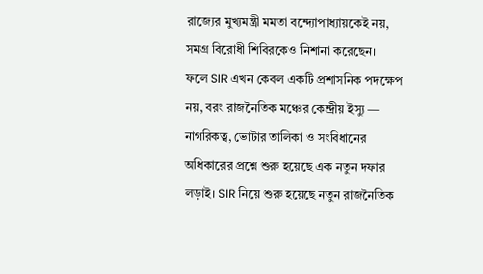রাজ্যের মুখ্যমন্ত্রী মমতা বন্দ্যোপাধ্যায়কেই নয়, সমগ্র বিরোধী শিবিরকেও নিশানা করেছেন।
ফলে SIR এখন কেবল একটি প্রশাসনিক পদক্ষেপ নয়, বরং রাজনৈতিক মঞ্চের কেন্দ্রীয় ইস্যু — নাগরিকত্ব, ভোটার তালিকা ও সংবিধানের অধিকারের প্রশ্নে শুরু হয়েছে এক নতুন দফার লড়াই। SIR নিয়ে শুরু হয়েছে নতুন রাজনৈতিক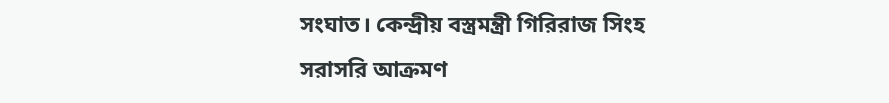সংঘাত। কেন্দ্রীয় বস্ত্রমন্ত্রী গিরিরাজ সিংহ সরাসরি আক্রমণ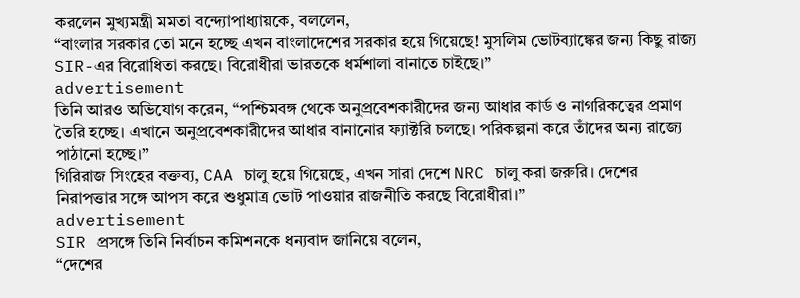করলেন মুখ্যমন্ত্রী মমতা বন্দ্যোপাধ্যায়কে, বললেন,
“বাংলার সরকার তো মনে হচ্ছে এখন বাংলাদেশের সরকার হয়ে গিয়েছে! মুসলিম ভোটব্যাঙ্কের জন্য কিছু রাজ্য SIR-এর বিরোধিতা করছে। বিরোধীরা ভারতকে ধর্মশালা বানাতে চাইছে।”
advertisement
তিনি আরও অভিযোগ করেন, “পশ্চিমবঙ্গ থেকে অনুপ্রবেশকারীদের জন্য আধার কার্ড ও নাগরিকত্বের প্রমাণ তৈরি হচ্ছে। এখানে অনুপ্রবেশকারীদের আধার বানানোর ফ্যাক্টরি চলছে। পরিকল্পনা করে তাঁদের অন্য রাজ্যে পাঠানো হচ্ছে।”
গিরিরাজ সিংহের বক্তব্য, CAA চালু হয়ে গিয়েছে, এখন সারা দেশে NRC চালু করা জরুরি। দেশের নিরাপত্তার সঙ্গে আপস করে শুধুমাত্র ভোট পাওয়ার রাজনীতি করছে বিরোধীরা।”
advertisement
SIR প্রসঙ্গে তিনি নির্বাচন কমিশনকে ধন্যবাদ জানিয়ে বলেন,
“দেশের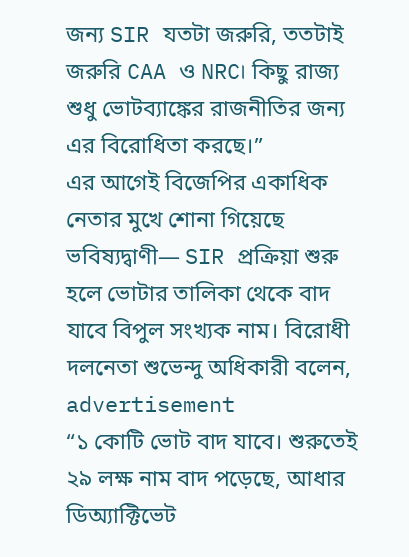জন্য SIR যতটা জরুরি, ততটাই জরুরি CAA ও NRC। কিছু রাজ্য শুধু ভোটব্যাঙ্কের রাজনীতির জন্য এর বিরোধিতা করছে।”
এর আগেই বিজেপির একাধিক নেতার মুখে শোনা গিয়েছে ভবিষ্যদ্বাণী— SIR প্রক্রিয়া শুরু হলে ভোটার তালিকা থেকে বাদ যাবে বিপুল সংখ্যক নাম। বিরোধী দলনেতা শুভেন্দু অধিকারী বলেন,
advertisement
“১ কোটি ভোট বাদ যাবে। শুরুতেই ২৯ লক্ষ নাম বাদ পড়েছে, আধার ডিঅ্যাক্টিভেট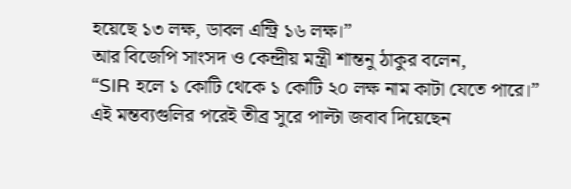হয়েছে ১৩ লক্ষ, ডাবল এন্ট্রি ১৬ লক্ষ।”
আর বিজেপি সাংসদ ও কেন্দ্রীয় মন্ত্রী শান্তনু ঠাকুর বলেন,
“SIR হলে ১ কোটি থেকে ১ কোটি ২০ লক্ষ নাম কাটা যেতে পারে।”
এই মন্তব্যগুলির পরেই তীব্র সুরে পাল্টা জবাব দিয়েছেন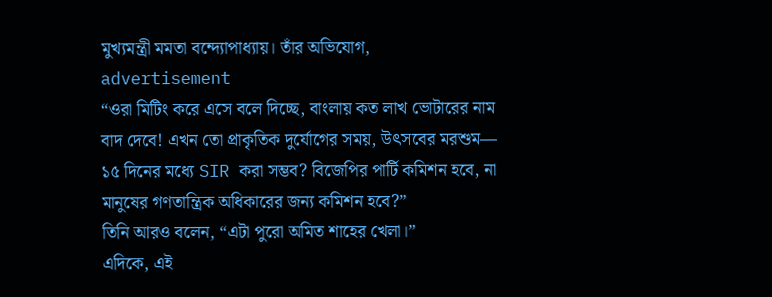মুখ্যমন্ত্রী মমতা বন্দ্যোপাধ্যায়। তাঁর অভিযোগ,
advertisement
“ওরা মিটিং করে এসে বলে দিচ্ছে, বাংলায় কত লাখ ভোটারের নাম বাদ দেবে! এখন তো প্রাকৃতিক দুর্যোগের সময়, উৎসবের মরশুম— ১৫ দিনের মধ্যে SIR করা সম্ভব? বিজেপির পার্টি কমিশন হবে, না মানুষের গণতান্ত্রিক অধিকারের জন্য কমিশন হবে?”
তিনি আরও বলেন, “এটা পুরো অমিত শাহের খেলা।”
এদিকে, এই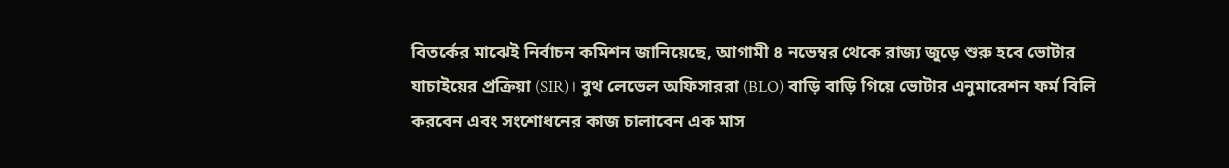বিতর্কের মাঝেই নির্বাচন কমিশন জানিয়েছে, আগামী ৪ নভেম্বর থেকে রাজ্য জুড়ে শুরু হবে ভোটার যাচাইয়ের প্রক্রিয়া (SIR)। বুথ লেভেল অফিসাররা (BLO) বাড়ি বাড়ি গিয়ে ভোটার এনুমারেশন ফর্ম বিলি করবেন এবং সংশোধনের কাজ চালাবেন এক মাস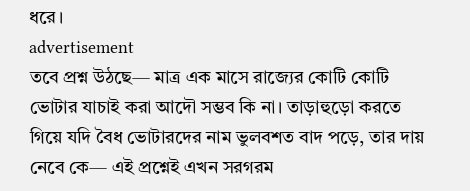ধরে।
advertisement
তবে প্রশ্ন উঠছে— মাত্র এক মাসে রাজ্যের কোটি কোটি ভোটার যাচাই করা আদৌ সম্ভব কি না। তাড়াহুড়ো করতে গিয়ে যদি বৈধ ভোটারদের নাম ভুলবশত বাদ পড়ে, তার দায় নেবে কে— এই প্রশ্নেই এখন সরগরম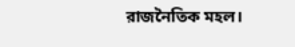রাজনৈতিক মহল।